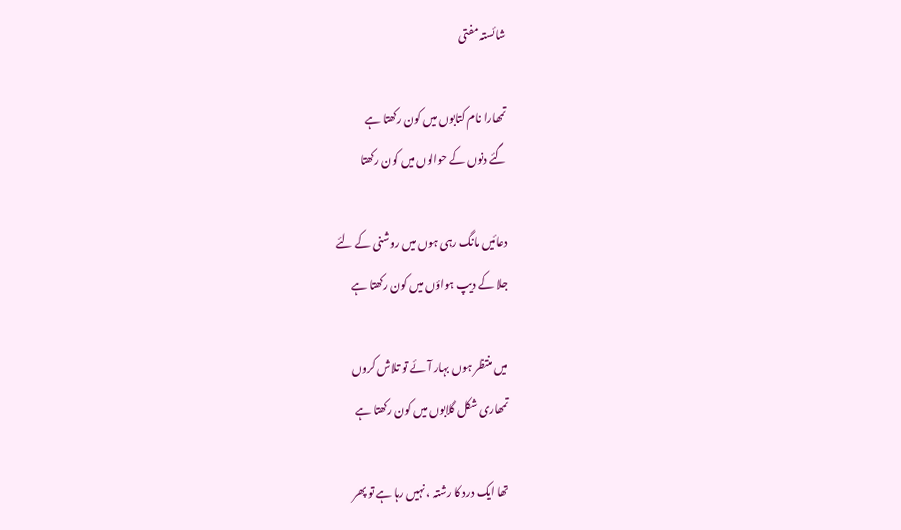شائستہ مفتی

تمھارا نام کتابوں میں کون رکھتا ہے
گئے دنوں کے حوالوں میں کون رکھتا

دعائیں مانگ رہی ہوں میں روشنی کے لئے
جلا کے دیپ ہواؤں میں کون رکھتا ہے

میں منتظر ہوں بہار آئے تو تلاش کروں
تمھاری شکل گلابوں میں کون رکھتا ہے

تھا ایک درد کا رشتہ ، نہیں رہا ہے تو پھر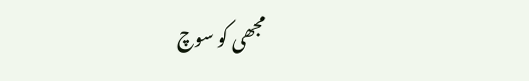مجھی کو سوچ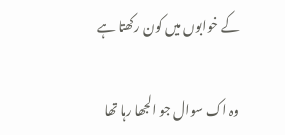کے خوابوں میں کون رکھتا ہے

وہ اک سوال جو الجھا رہا تھا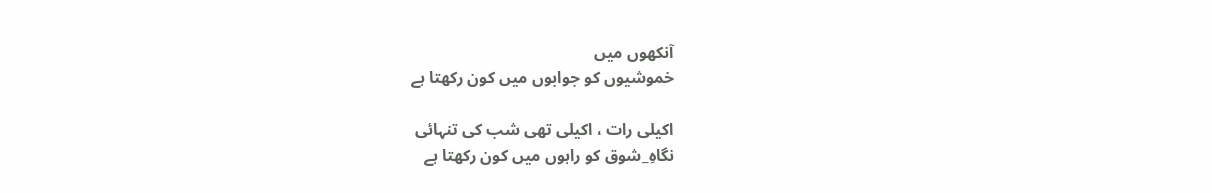آنکھوں میں
خموشیوں کو جوابوں میں کون رکھتا ہے

اکیلی رات ، اکیلی تھی شب کی تنہائی
نگاہِ_شوق کو راہوں میں کون رکھتا ہے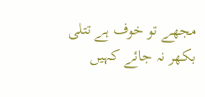مجھے تو خوف ہے تتلی بکھر نہ جائے کہیں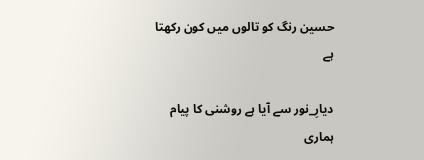حسین رنگ کو تالوں میں کون رکھتا ہے

دیارِ_نور سے آیا ہے روشنی کا پیام
ہماری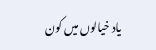یاد خیالوں میں کون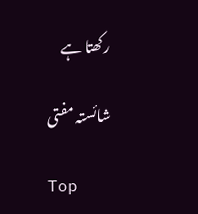رکھتا ہے

شائستہ مفتی

Top